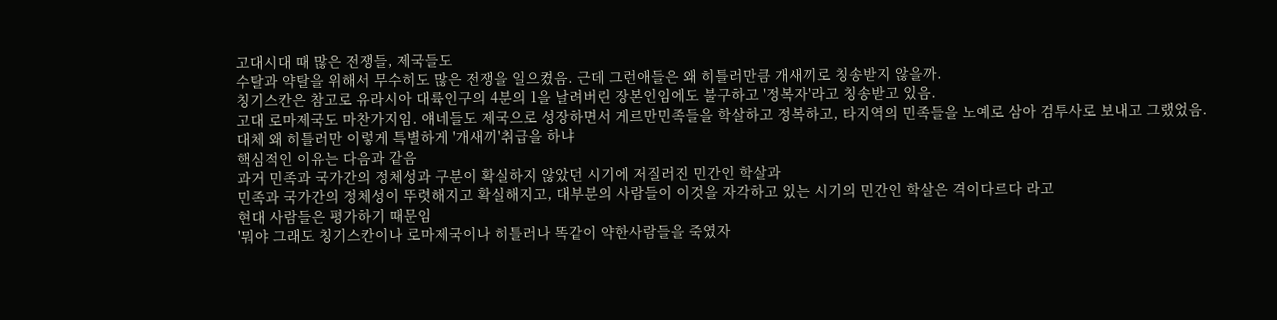고대시대 때 많은 전쟁들, 제국들도
수탈과 약탈을 위해서 무수히도 많은 전쟁을 일으켰음. 근데 그런애들은 왜 히틀러만큼 개새끼로 칭송받지 않을까.
칭기스칸은 참고로 유라시아 대륙인구의 4분의 1을 날려버린 장본인임에도 불구하고 '정복자'라고 칭송받고 있음.
고대 로마제국도 마찬가지임. 얘네들도 제국으로 성장하면서 게르만민족들을 학살하고 정복하고, 타지역의 민족들을 노예로 삼아 검투사로 보내고 그랬었음.
대체 왜 히틀러만 이렇게 특별하게 '개새끼'취급을 하냐
핵심적인 이유는 다음과 같음
과거 민족과 국가간의 정체성과 구분이 확실하지 않았던 시기에 저질러진 민간인 학살과
민족과 국가간의 정체성이 뚜렷해지고 확실해지고, 대부분의 사람들이 이것을 자각하고 있는 시기의 민간인 학살은 격이다르다 라고
현대 사람들은 평가하기 때문임
'뭐야 그래도 칭기스칸이나 로마제국이나 히틀러나 똑같이 약한사람들을 죽였자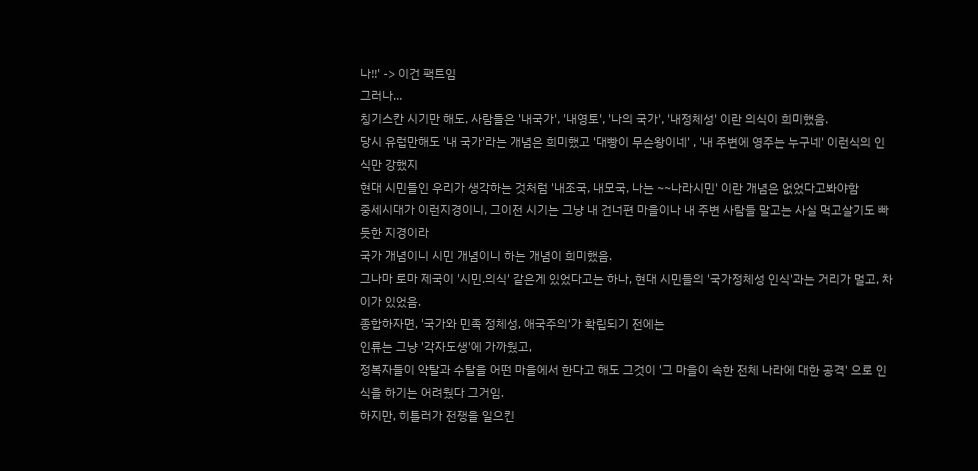나!!' -> 이건 팩트임
그러나...
칭기스칸 시기만 해도, 사람들은 '내국가', '내영토', '나의 국가', '내정체성' 이란 의식이 희미했음.
당시 유럽만해도 '내 국가'라는 개념은 희미했고 '대빵이 무슨왕이네' , '내 주변에 영주는 누구네' 이런식의 인식만 강했지
현대 시민들인 우리가 생각하는 것처럼 '내조국, 내모국, 나는 ~~나라시민' 이란 개념은 없었다고봐야함
중세시대가 이런지경이니, 그이전 시기는 그냥 내 건너편 마을이나 내 주변 사람들 말고는 사실 먹고살기도 빠듯한 지경이라
국가 개념이니 시민 개념이니 하는 개념이 희미했음.
그나마 로마 제국이 '시민.의식' 같은게 있었다고는 하나, 현대 시민들의 '국가정체성 인식'과는 거리가 멀고, 차이가 있었음.
종합하자면, '국가와 민족 정체성, 애국주의'가 확립되기 전에는
인류는 그냥 '각자도생'에 가까웠고,
정복자들이 약탈과 수탈을 어떤 마을에서 한다고 해도 그것이 '그 마을이 속한 전체 나라에 대한 공격' 으로 인식을 하기는 어려웠다 그거임.
하지만, 히틀러가 전쟁을 일으킨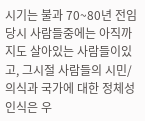시기는 불과 70~80년 전임
당시 사람들중에는 아직까지도 살아있는 사람들이있고, 그시절 사람들의 시민/의식과 국가에 대한 정체성인식은 우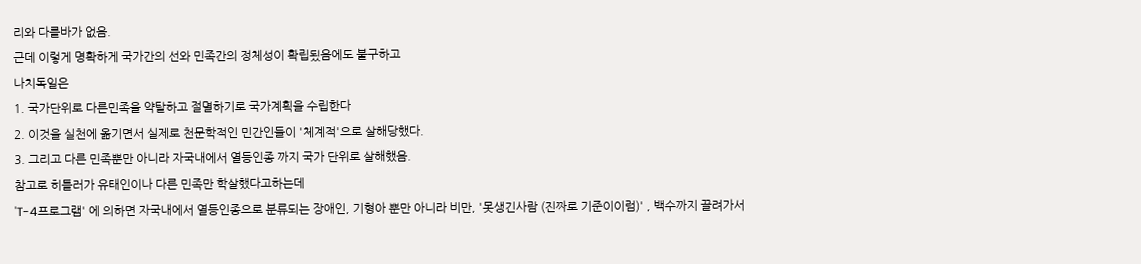리와 다를바가 없음.
근데 이렇게 명확하게 국가간의 선와 민족간의 정체성이 확립됬음에도 불구하고
나치독일은
1. 국가단위로 다른민족을 약탈하고 절멸하기로 국가계획을 수립한다
2. 이것을 실천에 옮기면서 실제로 천문학적인 민간인들이 '체계적'으로 살해당했다.
3. 그리고 다른 민족뿐만 아니라 자국내에서 열등인종 까지 국가 단위로 살해했음.
참고로 히틀러가 유태인이나 다른 민족만 학살했다고하는데
'T-4프로그램' 에 의하면 자국내에서 열등인종으로 분류되는 장애인, 기형아 뿐만 아니라 비만, '못생긴사람 (진짜로 기준이이럼)' , 백수까지 끌려가서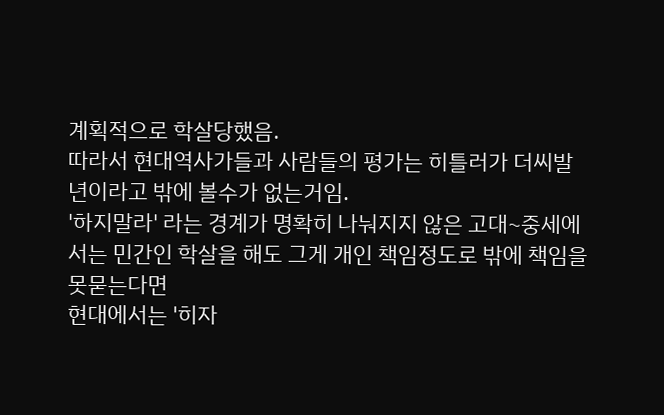계획적으로 학살당했음.
따라서 현대역사가들과 사람들의 평가는 히틀러가 더씨발년이라고 밖에 볼수가 없는거임.
'하지말라' 라는 경계가 명확히 나눠지지 않은 고대~중세에서는 민간인 학살을 해도 그게 개인 책임정도로 밖에 책임을 못묻는다면
현대에서는 '히자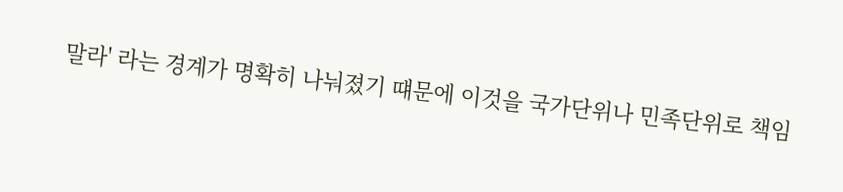말라' 라는 경계가 명확히 나눠졌기 떄문에 이것을 국가단위나 민족단위로 책임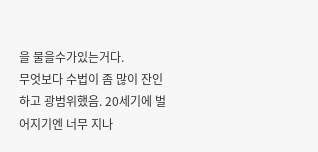을 물을수가있는거다.
무엇보다 수법이 좀 많이 잔인하고 광범위했음. 20세기에 벌어지기엔 너무 지나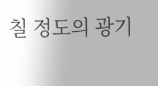칠 정도의 광기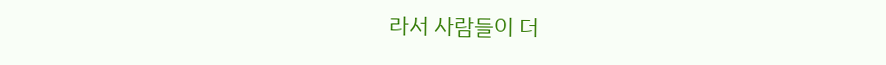라서 사람들이 더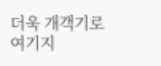더욱 개객기로 여기지